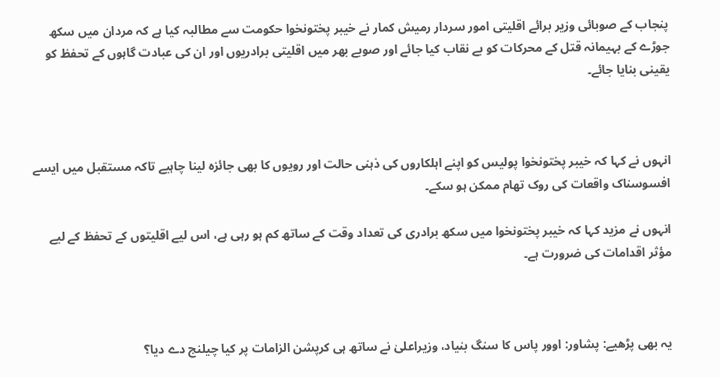پنجاب کے صوبائی وزیر برائے اقلیتی امور سردار رمیش کمار نے خیبر پختونخوا حکومت سے مطالبہ کیا ہے کہ مردان میں سکھ جوڑے کے بہیمانہ قتل کے محرکات کو بے نقاب کیا جائے اور صوبے بھر میں اقلیتی برادریوں اور ان کی عبادت گاہوں کے تحفظ کو یقینی بنایا جائے۔



انہوں نے کہا کہ خیبر پختونخوا پولیس کو اپنے اہلکاروں کی ذہنی حالت اور رویوں کا بھی جائزہ لینا چاہیے تاکہ مستقبل میں ایسے افسوسناک واقعات کی روک تھام ممکن ہو سکے۔

انہوں نے مزید کہا کہ خیبر پختونخوا میں سکھ برادری کی تعداد وقت کے ساتھ کم ہو رہی ہے، اس لیے اقلیتوں کے تحفظ کے لیے مؤثر اقدامات کی ضرورت ہے۔



یہ بھی پڑھیے: پشاور: اوور پاس کا سنگ بنیاد، وزیراعلیٰ نے ساتھ ہی کرپشن الزامات پر کیا چیلنج دے دیا؟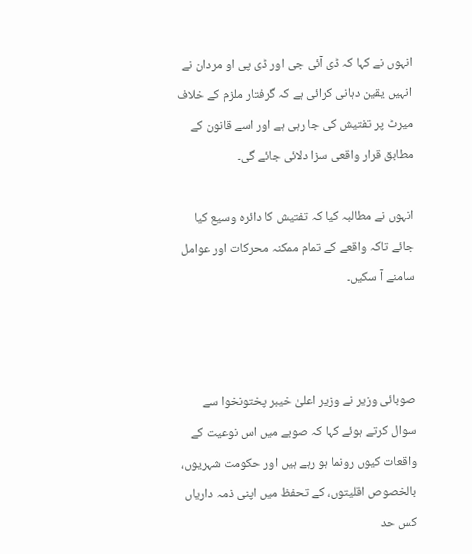انہوں نے کہا کہ ڈی آئی جی اور ڈی پی او مردان نے انہیں یقین دہانی کرائی ہے کہ گرفتار ملزم کے خلاف میرٹ پر تفتیش کی جا رہی ہے اور اسے قانون کے مطابق قرار واقعی سزا دلائی جائے گی۔

انہوں نے مطالبہ کیا کہ تفتیش کا دائرہ وسیع کیا جائے تاکہ واقعے کے تمام ممکنہ محرکات اور عوامل سامنے آ سکیں۔



صوبائی وزیر نے وزیر اعلیٰ خیبر پختونخوا سے سوال کرتے ہوئے کہا کہ صوبے میں اس نوعیت کے واقعات کیوں رونما ہو رہے ہیں اور حکومت شہریوں، بالخصوص اقلیتوں، کے تحفظ میں اپنی ذمہ داریاں کس حد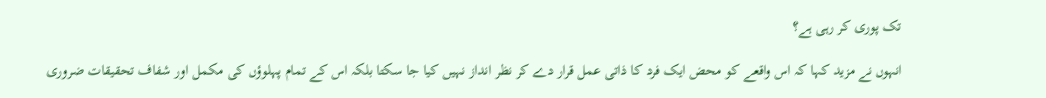تک پوری کر رہی ہے؟

انہوں نے مزید کہا کہ اس واقعے کو محض ایک فرد کا ذاتی عمل قرار دے کر نظر انداز نہیں کیا جا سکتا بلکہ اس کے تمام پہلوؤں کی مکمل اور شفاف تحقیقات ضروری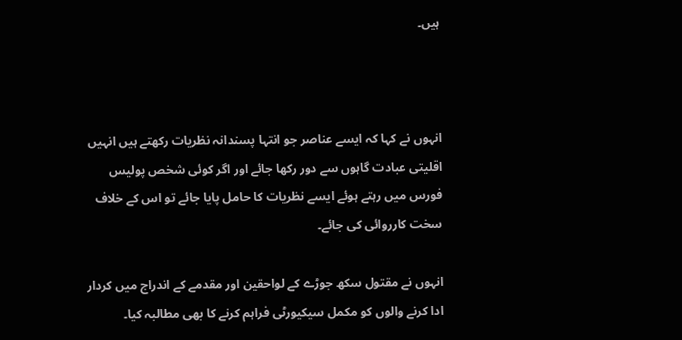ہیں۔



انہوں نے کہا کہ ایسے عناصر جو انتہا پسندانہ نظریات رکھتے ہیں انہیں اقلیتی عبادت گاہوں سے دور رکھا جائے اور اگر کوئی شخص پولیس فورس میں رہتے ہوئے ایسے نظریات کا حامل پایا جائے تو اس کے خلاف سخت کارروائی کی جائے۔

انہوں نے مقتول سکھ جوڑے کے لواحقین اور مقدمے کے اندراج میں کردار ادا کرنے والوں کو مکمل سیکیورٹی فراہم کرنے کا بھی مطالبہ کیا۔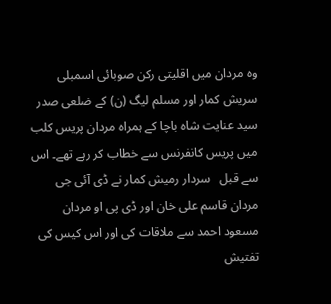وہ مردان میں اقلیتی رکن صوبائی اسمبلی سریش کمار اور مسلم لیگ (ن) کے ضلعی صدر سید عنایت شاہ باچا کے ہمراہ مردان پریس کلب میں پریس کانفرنس سے خطاب کر رہے تھے۔ اس سے قبل   سردار رمیش کمار نے ڈی آئی جی مردان قاسم علی خان اور ڈی پی او مردان مسعود احمد سے ملاقات کی اور اس کیس کی تفتیش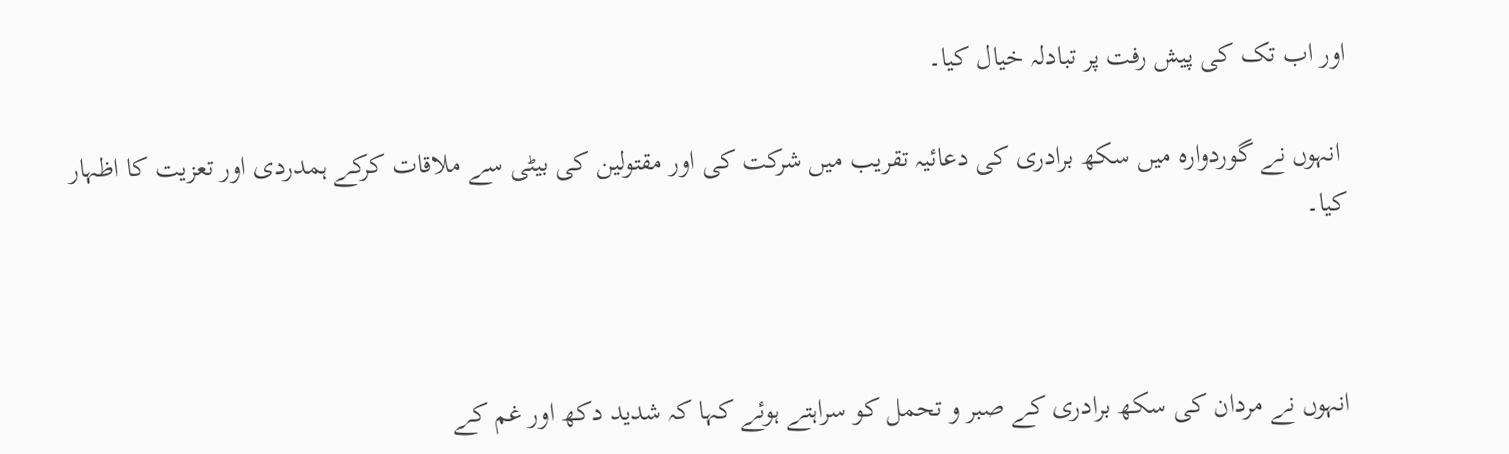اور اب تک کی پیش رفت پر تبادلہ خیال کیا۔

 انہوں نے گوردوارہ میں سکھ برادری کی دعائیہ تقریب میں شرکت کی اور مقتولین کی بیٹی سے ملاقات کرکے ہمدردی اور تعزیت کا اظہار کیا۔



انہوں نے مردان کی سکھ برادری کے صبر و تحمل کو سراہتے ہوئے کہا کہ شدید دکھ اور غم کے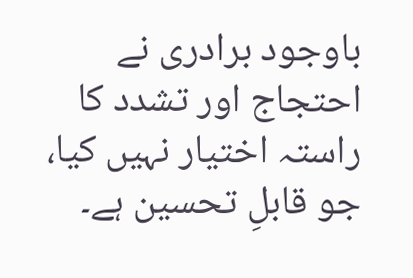باوجود برادری نے احتجاج اور تشدد کا راستہ اختیار نہیں کیا، جو قابلِ تحسین ہے۔